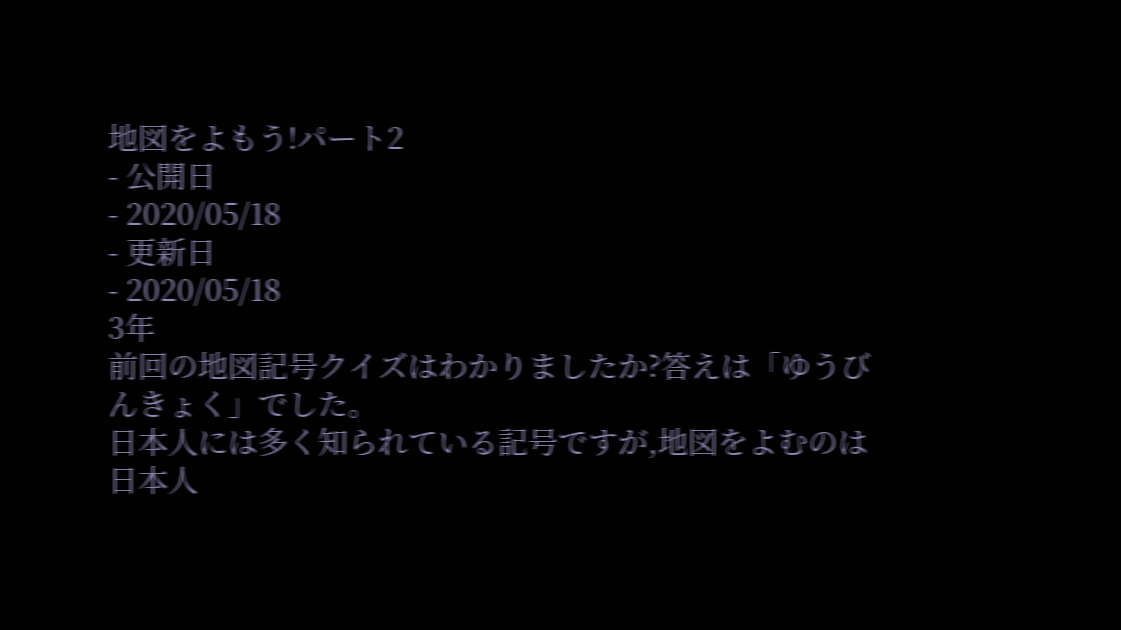地図をよもう!パート2
- 公開日
- 2020/05/18
- 更新日
- 2020/05/18
3年
前回の地図記号クイズはわかりましたか?答えは「ゆうびんきょく」でした。
日本人には多く知られている記号ですが,地図をよむのは日本人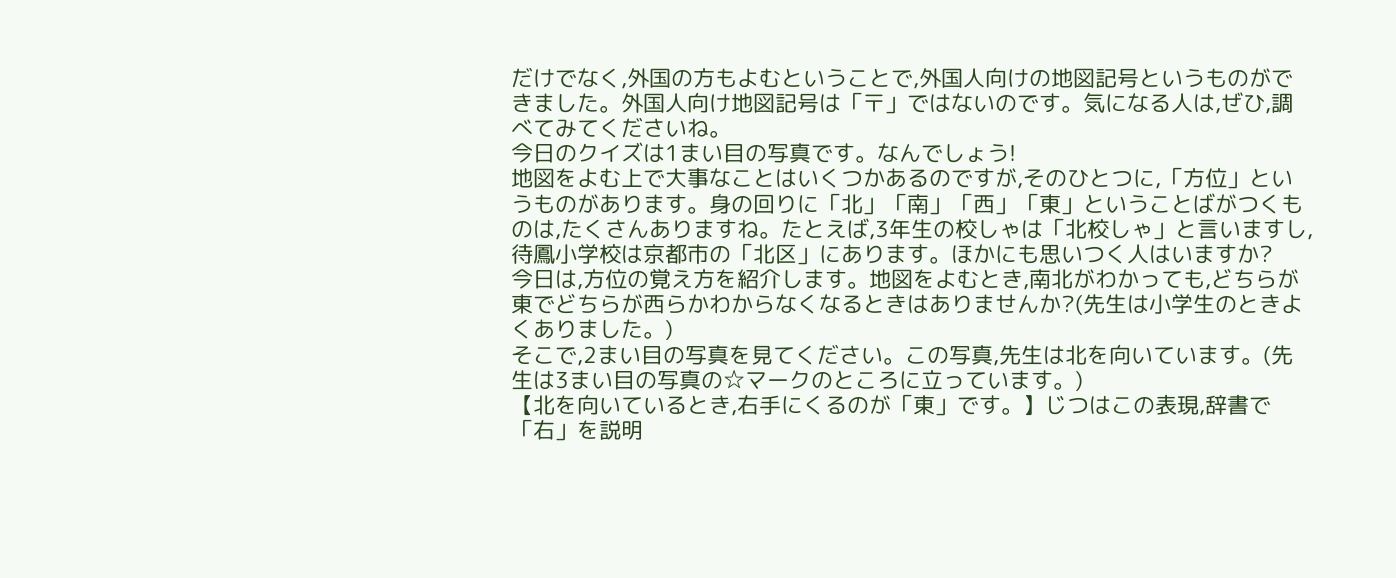だけでなく,外国の方もよむということで,外国人向けの地図記号というものができました。外国人向け地図記号は「〒」ではないのです。気になる人は,ぜひ,調べてみてくださいね。
今日のクイズは1まい目の写真です。なんでしょう!
地図をよむ上で大事なことはいくつかあるのですが,そのひとつに,「方位」というものがあります。身の回りに「北」「南」「西」「東」ということばがつくものは,たくさんありますね。たとえば,3年生の校しゃは「北校しゃ」と言いますし,待鳳小学校は京都市の「北区」にあります。ほかにも思いつく人はいますか?
今日は,方位の覚え方を紹介します。地図をよむとき,南北がわかっても,どちらが東でどちらが西らかわからなくなるときはありませんか?(先生は小学生のときよくありました。)
そこで,2まい目の写真を見てください。この写真,先生は北を向いています。(先生は3まい目の写真の☆マークのところに立っています。)
【北を向いているとき,右手にくるのが「東」です。】じつはこの表現,辞書で「右」を説明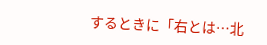するときに「右とは…北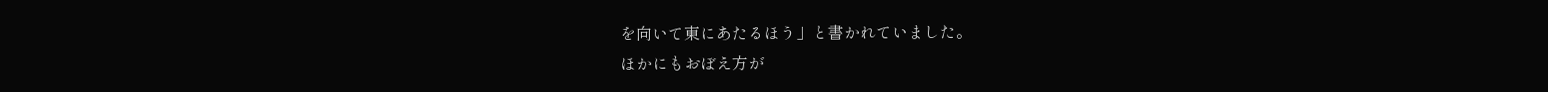を向いて東にあたるほう」と書かれていました。
ほかにもおぼえ方が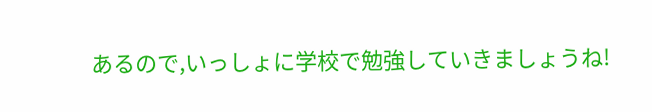あるので,いっしょに学校で勉強していきましょうね!